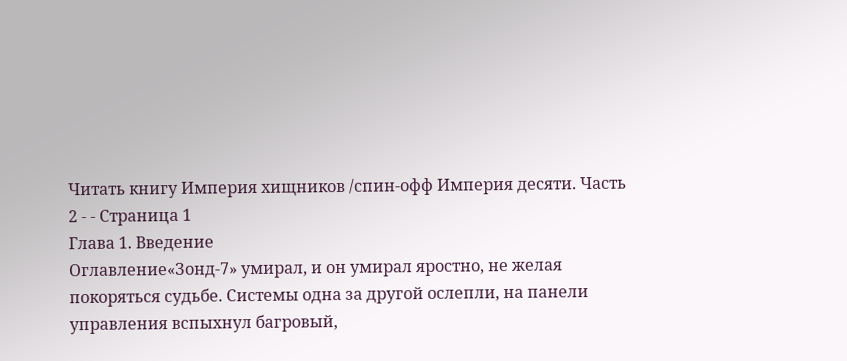Читать книгу Империя хищников /спин-офф Империя десяти. Часть 2 - - Страница 1
Глава 1. Введение
Оглавление«Зонд-7» умирал, и он умирал яростно, не желая покоряться судьбе. Системы одна за другой ослепли, на панели управления вспыхнул багровый,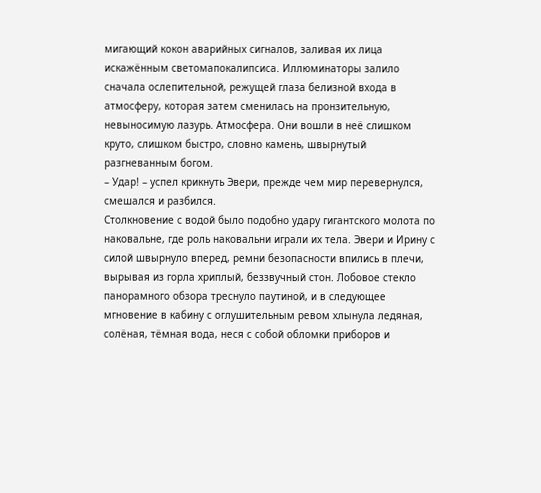мигающий кокон аварийных сигналов, заливая их лица искажённым светомапокалипсиса. Иллюминаторы залило сначала ослепительной, режущей глаза белизной входа в атмосферу, которая затем сменилась на пронзительную, невыносимую лазурь. Атмосфера. Они вошли в неё слишком круто, слишком быстро, словно камень, швырнутый разгневанным богом.
– Удар! – успел крикнуть Эвери, прежде чем мир перевернулся, смешался и разбился.
Столкновение с водой было подобно удару гигантского молота по наковальне, где роль наковальни играли их тела. Эвери и Ирину с силой швырнуло вперед, ремни безопасности впились в плечи, вырывая из горла хриплый, беззвучный стон. Лобовое стекло панорамного обзора треснуло паутиной, и в следующее мгновение в кабину с оглушительным ревом хлынула ледяная, солёная, тёмная вода, неся с собой обломки приборов и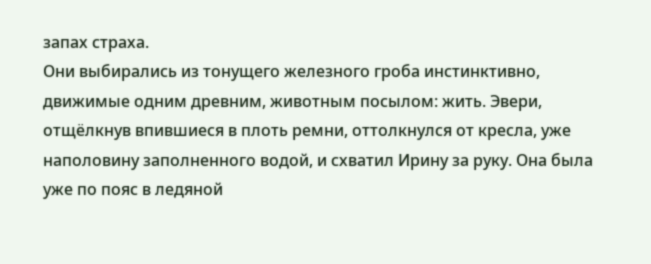запах страха.
Они выбирались из тонущего железного гроба инстинктивно, движимые одним древним, животным посылом: жить. Эвери, отщёлкнув впившиеся в плоть ремни, оттолкнулся от кресла, уже наполовину заполненного водой, и схватил Ирину за руку. Она была уже по пояс в ледяной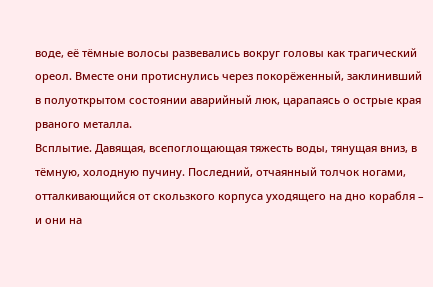воде, её тёмные волосы развевались вокруг головы как трагический ореол. Вместе они протиснулись через покорёженный, заклинивший в полуоткрытом состоянии аварийный люк, царапаясь о острые края рваного металла.
Всплытие. Давящая, всепоглощающая тяжесть воды, тянущая вниз, в тёмную, холодную пучину. Последний, отчаянный толчок ногами, отталкивающийся от скользкого корпуса уходящего на дно корабля – и они на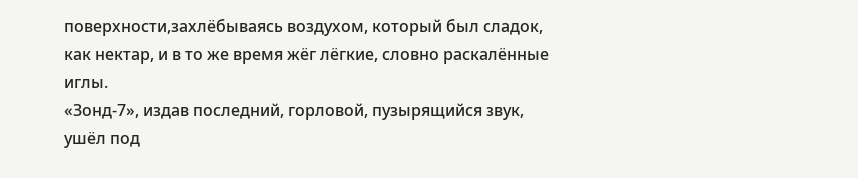поверхности,захлёбываясь воздухом, который был сладок, как нектар, и в то же время жёг лёгкие, словно раскалённые иглы.
«Зонд-7», издав последний, горловой, пузырящийся звук, ушёл под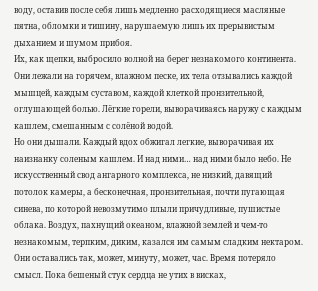воду, оставив после себя лишь медленно расходящиеся масляные пятна, обломки и тишину, нарушаемую лишь их прерывистым дыханием и шумом прибоя.
Их, как щепки, выбросило волной на берег незнакомого континента. Они лежали на горячем, влажном песке, их тела отзывались каждой мышцей, каждым суставом, каждой клеткой пронзительной, оглушающей болью. Лёгкие горели, выворачиваясь наружу с каждым кашлем, смешанным с солёной водой.
Но они дышали. Каждый вдох обжигал легкие, выворачивая их наизнанку соленым кашлем. И над ними… над ними было небо. Не искусственный свод ангарного комплекса, не низкий, давящий потолок камеры, а бесконечная, пронзительная, почти пугающая синева, по которой невозмутимо плыли причудливые, пушистые облака. Воздух, пахнущий океаном, влажной землей и чем-то незнакомым, терпким, диким, казался им самым сладким нектаром.
Они оставались так, может, минуту, может, час. Время потеряло смысл. Пока бешеный стук сердца не утих в висках,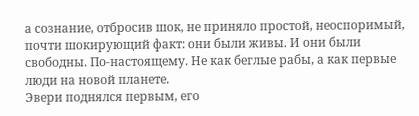а сознание, отбросив шок, не приняло простой, неоспоримый, почти шокирующий факт: они были живы. И они были свободны. По-настоящему. Не как беглые рабы, а как первые люди на новой планете.
Эвери поднялся первым, его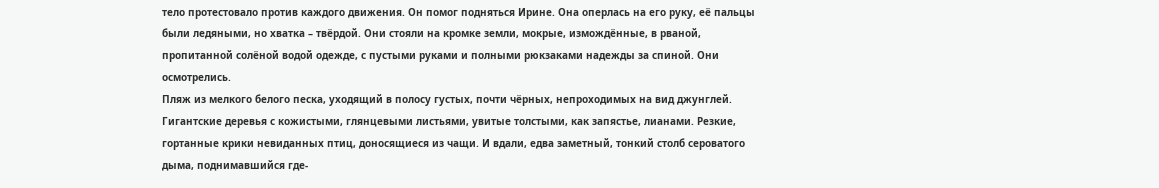тело протестовало против каждого движения. Он помог подняться Ирине. Она оперлась на его руку, её пальцы были ледяными, но хватка – твёрдой. Они стояли на кромке земли, мокрые, измождённые, в рваной, пропитанной солёной водой одежде, с пустыми руками и полными рюкзаками надежды за спиной. Они осмотрелись.
Пляж из мелкого белого песка, уходящий в полосу густых, почти чёрных, непроходимых на вид джунглей. Гигантские деревья с кожистыми, глянцевыми листьями, увитые толстыми, как запястье, лианами. Резкие, гортанные крики невиданных птиц, доносящиеся из чащи. И вдали, едва заметный, тонкий столб сероватого дыма, поднимавшийся где-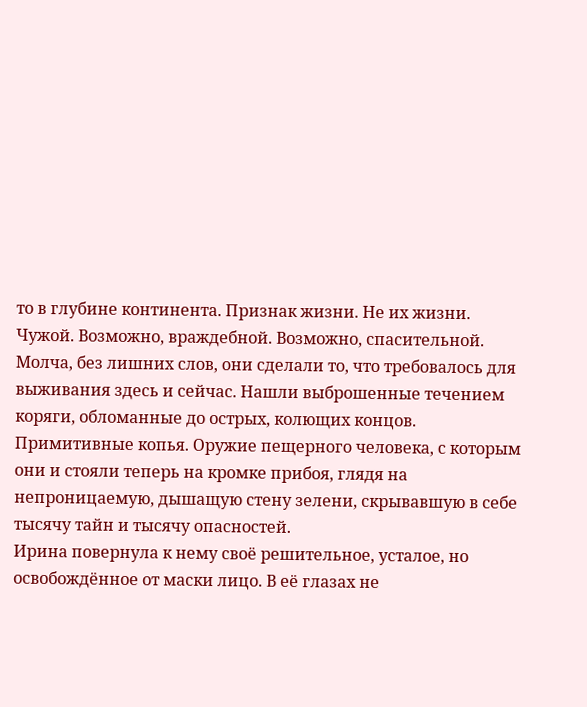то в глубине континента. Признак жизни. Не их жизни. Чужой. Возможно, враждебной. Возможно, спасительной.
Молча, без лишних слов, они сделали то, что требовалось для выживания здесь и сейчас. Нашли выброшенные течением коряги, обломанные до острых, колющих концов. Примитивные копья. Оружие пещерного человека, с которым они и стояли теперь на кромке прибоя, глядя на непроницаемую, дышащую стену зелени, скрывавшую в себе тысячу тайн и тысячу опасностей.
Ирина повернула к нему своё решительное, усталое, но освобождённое от маски лицо. В её глазах не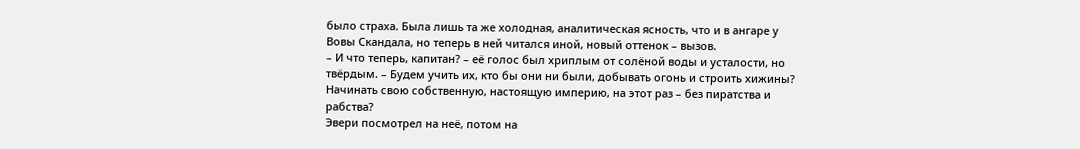было страха. Была лишь та же холодная, аналитическая ясность, что и в ангаре у Вовы Скандала, но теперь в ней читался иной, новый оттенок – вызов.
– И что теперь, капитан? – её голос был хриплым от солёной воды и усталости, но твёрдым. – Будем учить их, кто бы они ни были, добывать огонь и строить хижины? Начинать свою собственную, настоящую империю, на этот раз – без пиратства и рабства?
Эвери посмотрел на неё, потом на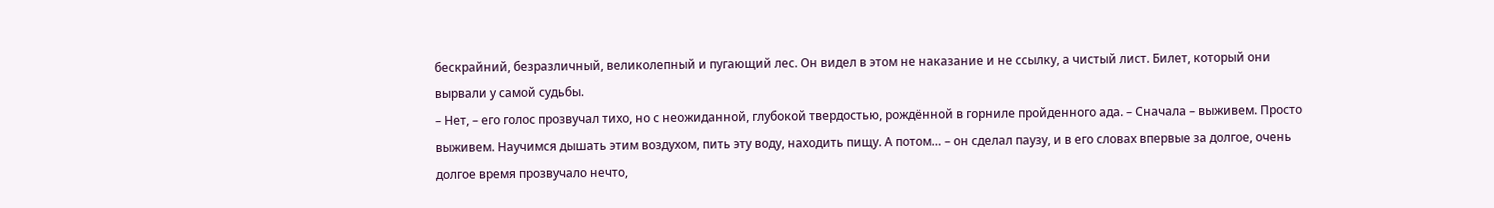бескрайний, безразличный, великолепный и пугающий лес. Он видел в этом не наказание и не ссылку, а чистый лист. Билет, который они вырвали у самой судьбы.
– Нет, – его голос прозвучал тихо, но с неожиданной, глубокой твердостью, рождённой в горниле пройденного ада. – Сначала – выживем. Просто выживем. Научимся дышать этим воздухом, пить эту воду, находить пищу. А потом… – он сделал паузу, и в его словах впервые за долгое, очень долгое время прозвучало нечто,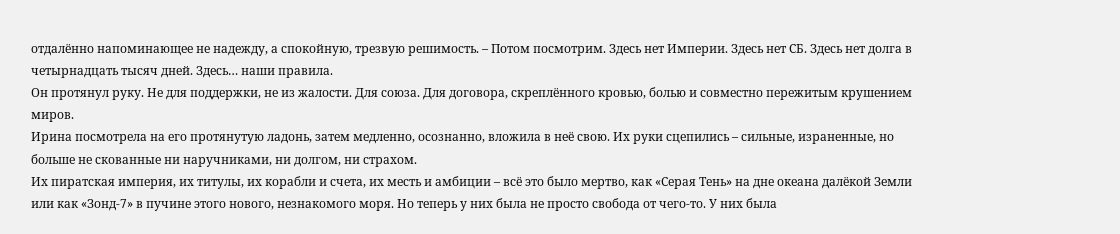отдалённо напоминающее не надежду, а спокойную, трезвую решимость. – Потом посмотрим. Здесь нет Империи. Здесь нет СБ. Здесь нет долга в четырнадцать тысяч дней. Здесь… наши правила.
Он протянул руку. Не для поддержки, не из жалости. Для союза. Для договора, скреплённого кровью, болью и совместно пережитым крушением миров.
Ирина посмотрела на его протянутую ладонь, затем медленно, осознанно, вложила в неё свою. Их руки сцепились – сильные, израненные, но больше не скованные ни наручниками, ни долгом, ни страхом.
Их пиратская империя, их титулы, их корабли и счета, их месть и амбиции – всё это было мертво, как «Серая Тень» на дне океана далёкой Земли или как «Зонд-7» в пучине этого нового, незнакомого моря. Но теперь у них была не просто свобода от чего-то. У них была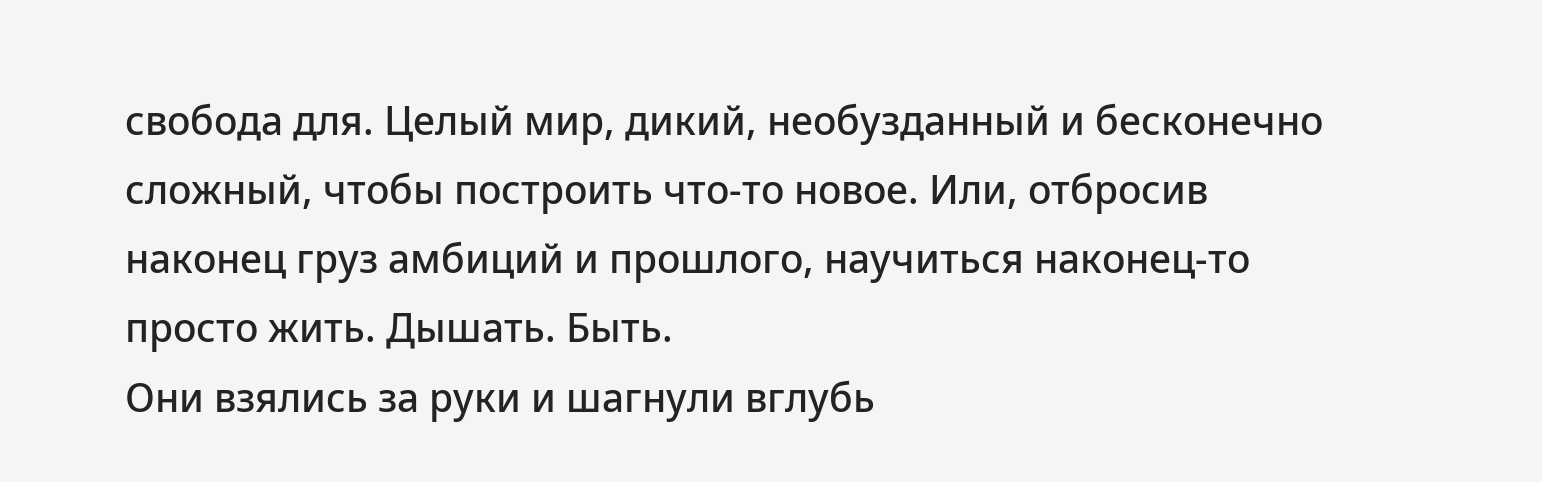свобода для. Целый мир, дикий, необузданный и бесконечно сложный, чтобы построить что-то новое. Или, отбросив наконец груз амбиций и прошлого, научиться наконец-то просто жить. Дышать. Быть.
Они взялись за руки и шагнули вглубь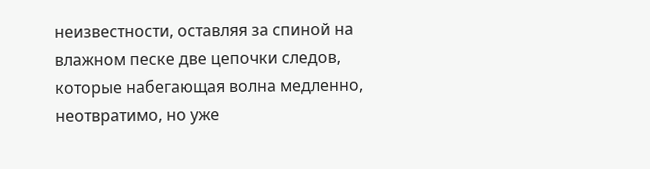неизвестности, оставляя за спиной на влажном песке две цепочки следов, которые набегающая волна медленно, неотвратимо, но уже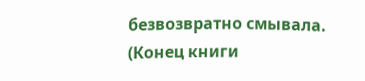безвозвратно смывала.
(Конец книги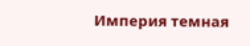Империя темная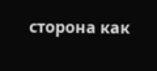сторона как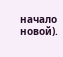начало новой).